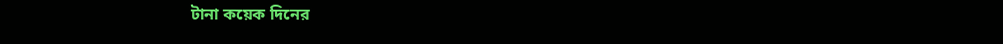টানা কয়েক দিনের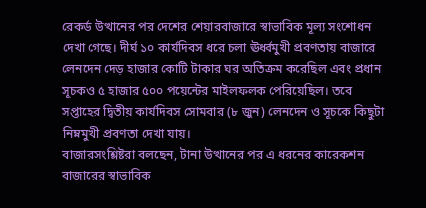রেকর্ড উত্থানের পর দেশের শেয়ারবাজারে স্বাভাবিক মূল্য সংশোধন দেখা গেছে। দীর্ঘ ১০ কার্যদিবস ধরে চলা ঊর্ধ্বমুখী প্রবণতায় বাজারে লেনদেন দেড় হাজার কোটি টাকার ঘর অতিক্রম করেছিল এবং প্রধান সূচকও ৫ হাজার ৫০০ পয়েন্টের মাইলফলক পেরিয়েছিল। তবে সপ্তাহের দ্বিতীয় কার্যদিবস সোমবার (৮ জুন) লেনদেন ও সূচকে কিছুটা নিম্নমুখী প্রবণতা দেখা যায়।
বাজারসংশ্লিষ্টরা বলছেন, টানা উত্থানের পর এ ধরনের কারেকশন বাজারের স্বাভাবিক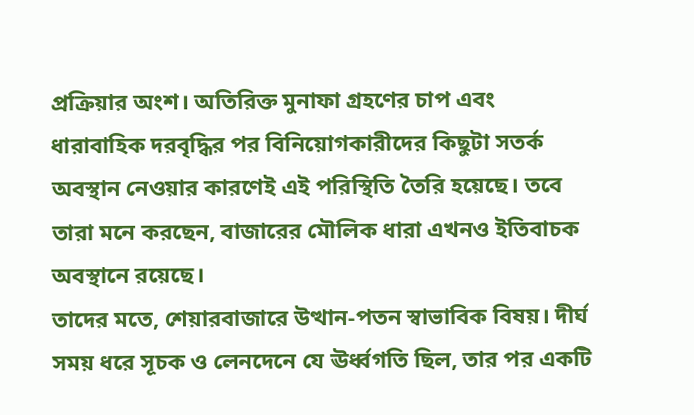প্রক্রিয়ার অংশ। অতিরিক্ত মুনাফা গ্রহণের চাপ এবং ধারাবাহিক দরবৃদ্ধির পর বিনিয়োগকারীদের কিছুটা সতর্ক অবস্থান নেওয়ার কারণেই এই পরিস্থিতি তৈরি হয়েছে। তবে তারা মনে করছেন, বাজারের মৌলিক ধারা এখনও ইতিবাচক অবস্থানে রয়েছে।
তাদের মতে, শেয়ারবাজারে উত্থান-পতন স্বাভাবিক বিষয়। দীর্ঘ সময় ধরে সূচক ও লেনদেনে যে ঊর্ধ্বগতি ছিল, তার পর একটি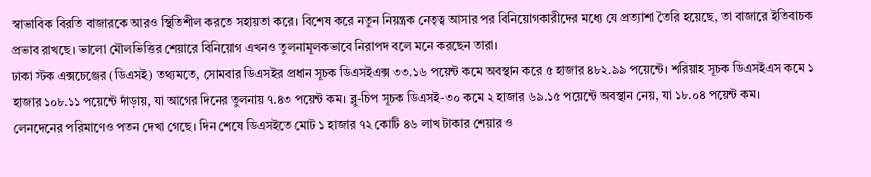স্বাভাবিক বিরতি বাজারকে আরও স্থিতিশীল করতে সহায়তা করে। বিশেষ করে নতুন নিয়ন্ত্রক নেতৃত্ব আসার পর বিনিয়োগকারীদের মধ্যে যে প্রত্যাশা তৈরি হয়েছে, তা বাজারে ইতিবাচক প্রভাব রাখছে। ভালো মৌলভিত্তির শেয়ারে বিনিয়োগ এখনও তুলনামূলকভাবে নিরাপদ বলে মনে করছেন তারা।
ঢাকা স্টক এক্সচেঞ্জের (ডিএসই) তথ্যমতে, সোমবার ডিএসইর প্রধান সূচক ডিএসইএক্স ৩৩.১৬ পয়েন্ট কমে অবস্থান করে ৫ হাজার ৪৮২.৯৯ পয়েন্টে। শরিয়াহ সূচক ডিএসইএস কমে ১ হাজার ১০৮.১১ পয়েন্টে দাঁড়ায়, যা আগের দিনের তুলনায় ৭.৪৩ পয়েন্ট কম। ব্লু-চিপ সূচক ডিএসই-৩০ কমে ২ হাজার ৬৯.১৫ পয়েন্টে অবস্থান নেয়, যা ১৮.০৪ পয়েন্ট কম।
লেনদেনের পরিমাণেও পতন দেখা গেছে। দিন শেষে ডিএসইতে মোট ১ হাজার ৭২ কোটি ৪৬ লাখ টাকার শেয়ার ও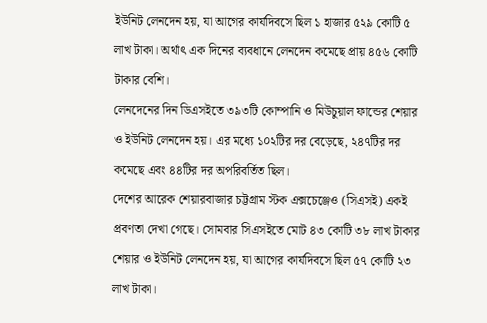ইউনিট লেনদেন হয়, যা আগের কার্যদিবসে ছিল ১ হাজার ৫২৯ কোটি ৫ লাখ টাকা। অর্থাৎ এক দিনের ব্যবধানে লেনদেন কমেছে প্রায় ৪৫৬ কোটি টাকার বেশি।
লেনদেনের দিন ডিএসইতে ৩৯৩টি কোম্পানি ও মিউচুয়াল ফান্ডের শেয়ার ও ইউনিট লেনদেন হয়। এর মধ্যে ১০২টির দর বেড়েছে, ২৪৭টির দর কমেছে এবং ৪৪টির দর অপরিবর্তিত ছিল।
দেশের আরেক শেয়ারবাজার চট্টগ্রাম স্টক এক্সচেঞ্জেও (সিএসই) একই প্রবণতা দেখা গেছে। সোমবার সিএসইতে মোট ৪৩ কোটি ৩৮ লাখ টাকার শেয়ার ও ইউনিট লেনদেন হয়, যা আগের কার্যদিবসে ছিল ৫৭ কোটি ২৩ লাখ টাকা।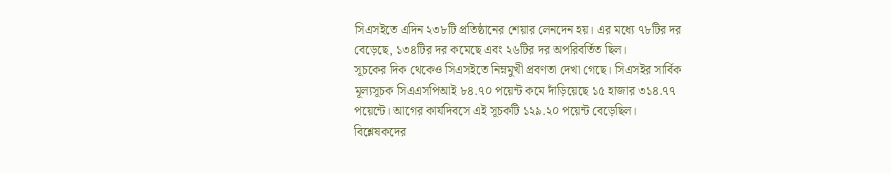সিএসইতে এদিন ২৩৮টি প্রতিষ্ঠানের শেয়ার লেনদেন হয়। এর মধ্যে ৭৮টির দর বেড়েছে, ১৩৪টির দর কমেছে এবং ২৬টির দর অপরিবর্তিত ছিল।
সূচকের দিক থেকেও সিএসইতে নিম্নমুখী প্রবণতা দেখা গেছে। সিএসইর সার্বিক মূল্যসূচক সিএএসপিআই ৮৪.৭০ পয়েন্ট কমে দাঁড়িয়েছে ১৫ হাজার ৩১৪.৭৭ পয়েন্টে। আগের কার্যদিবসে এই সূচকটি ১২৯.২০ পয়েন্ট বেড়েছিল।
বিশ্লেষকদের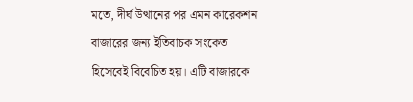মতে, দীর্ঘ উত্থানের পর এমন কারেকশন বাজারের জন্য ইতিবাচক সংকেত হিসেবেই বিবেচিত হয়। এটি বাজারকে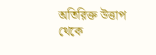অতিরিক্ত উত্তাপ থেকে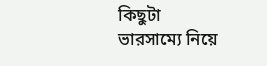কিছুটা ভারসাম্যে নিয়ে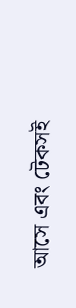আসে এবং টেকসই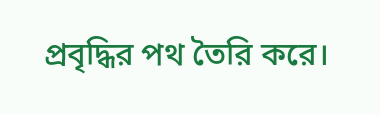প্রবৃদ্ধির পথ তৈরি করে।